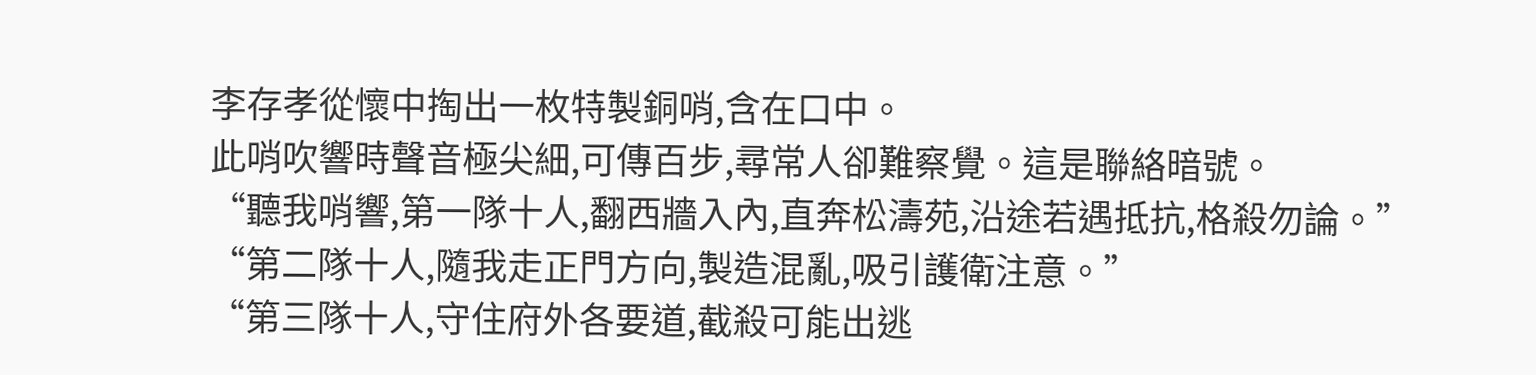李存孝從懷中掏出一枚特製銅哨,含在口中。
此哨吹響時聲音極尖細,可傳百步,尋常人卻難察覺。這是聯絡暗號。
“聽我哨響,第一隊十人,翻西牆入內,直奔松濤苑,沿途若遇抵抗,格殺勿論。”
“第二隊十人,隨我走正門方向,製造混亂,吸引護衛注意。”
“第三隊十人,守住府外各要道,截殺可能出逃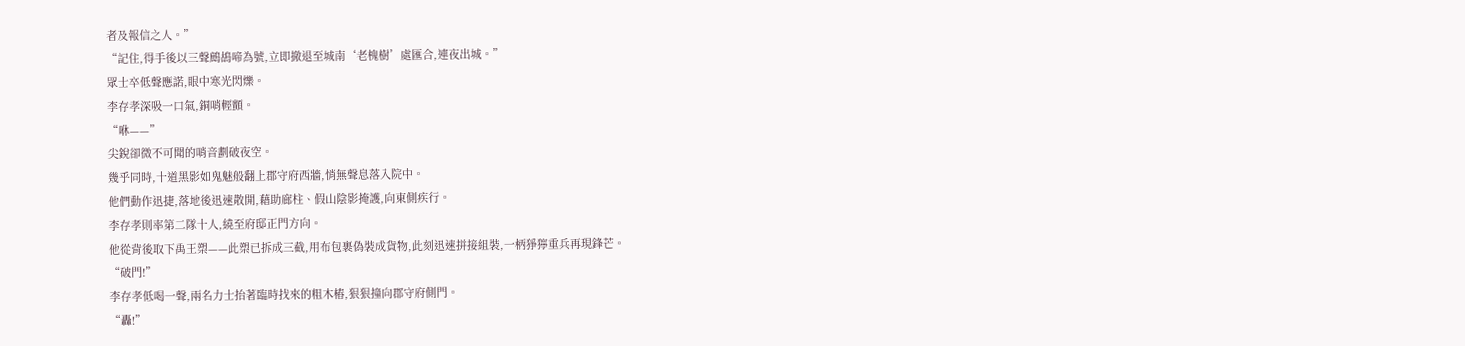者及報信之人。”
“記住,得手後以三聲鷓鴣啼為號,立即撤退至城南‘老槐樹’處匯合,連夜出城。”
眾士卒低聲應諾,眼中寒光閃爍。
李存孝深吸一口氣,銅哨輕顫。
“咻——”
尖銳卻微不可聞的哨音劃破夜空。
幾乎同時,十道黑影如鬼魅般翻上郡守府西牆,悄無聲息落入院中。
他們動作迅捷,落地後迅速散開,藉助廊柱、假山陰影掩護,向東側疾行。
李存孝則率第二隊十人,繞至府邸正門方向。
他從背後取下禹王槊——此槊已拆成三截,用布包裹偽裝成貨物,此刻迅速拼接組裝,一柄猙獰重兵再現鋒芒。
“破門!”
李存孝低喝一聲,兩名力士抬著臨時找來的粗木樁,狠狠撞向郡守府側門。
“轟!”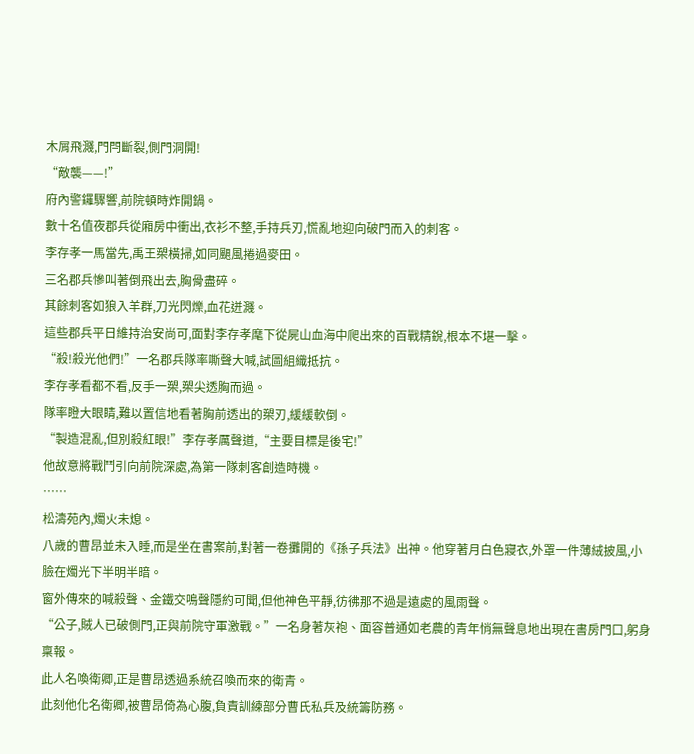木屑飛濺,門閂斷裂,側門洞開!
“敵襲——!”
府內警鑼驟響,前院頓時炸開鍋。
數十名值夜郡兵從廂房中衝出,衣衫不整,手持兵刃,慌亂地迎向破門而入的刺客。
李存孝一馬當先,禹王槊橫掃,如同颶風捲過麥田。
三名郡兵慘叫著倒飛出去,胸骨盡碎。
其餘刺客如狼入羊群,刀光閃爍,血花迸濺。
這些郡兵平日維持治安尚可,面對李存孝麾下從屍山血海中爬出來的百戰精銳,根本不堪一擊。
“殺!殺光他們!”一名郡兵隊率嘶聲大喊,試圖組織抵抗。
李存孝看都不看,反手一槊,槊尖透胸而過。
隊率瞪大眼睛,難以置信地看著胸前透出的槊刃,緩緩軟倒。
“製造混亂,但別殺紅眼!”李存孝厲聲道,“主要目標是後宅!”
他故意將戰鬥引向前院深處,為第一隊刺客創造時機。
……
松濤苑內,燭火未熄。
八歲的曹昂並未入睡,而是坐在書案前,對著一卷攤開的《孫子兵法》出神。他穿著月白色寢衣,外罩一件薄絨披風,小臉在燭光下半明半暗。
窗外傳來的喊殺聲、金鐵交鳴聲隱約可聞,但他神色平靜,彷彿那不過是遠處的風雨聲。
“公子,賊人已破側門,正與前院守軍激戰。”一名身著灰袍、面容普通如老農的青年悄無聲息地出現在書房門口,躬身稟報。
此人名喚衛卿,正是曹昂透過系統召喚而來的衛青。
此刻他化名衛卿,被曹昂倚為心腹,負責訓練部分曹氏私兵及統籌防務。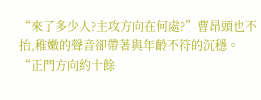“來了多少人?主攻方向在何處?”曹昂頭也不抬,稚嫩的聲音卻帶著與年齡不符的沉穩。
“正門方向約十餘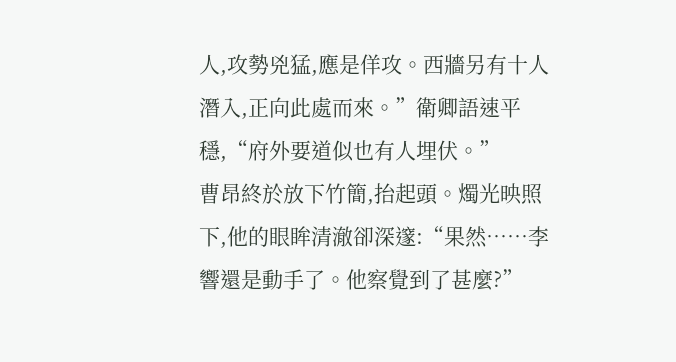人,攻勢兇猛,應是佯攻。西牆另有十人潛入,正向此處而來。”衛卿語速平穩,“府外要道似也有人埋伏。”
曹昂終於放下竹簡,抬起頭。燭光映照下,他的眼眸清澈卻深邃:“果然……李響還是動手了。他察覺到了甚麼?”